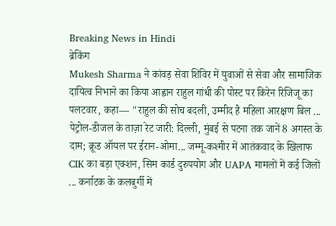Breaking News in Hindi
ब्रेकिंग
Mukesh Sharma ने कांवड़ सेवा शिविर में युवाओं से सेवा और सामाजिक दायित्व निभाने का किया आह्वान राहुल गांधी की पोस्ट पर किरेन रिजिजू का पलटवार, कहा— "राहुल की सोच बदली, उम्मीद है महिला आरक्षण बिल ... पेट्रोल-डीजल के ताज़ा रेट जारी: दिल्ली, मुंबई से पटना तक जानें 8 अगस्त के दाम; क्रूड ऑयल पर ईरान-ओमा... जम्मू-कश्मीर में आतंकवाद के खिलाफ CIK का बड़ा एक्शन, सिम कार्ड दुरुपयोग और UAPA मामलों में कई जिलों ... कर्नाटक के कलबुर्गी में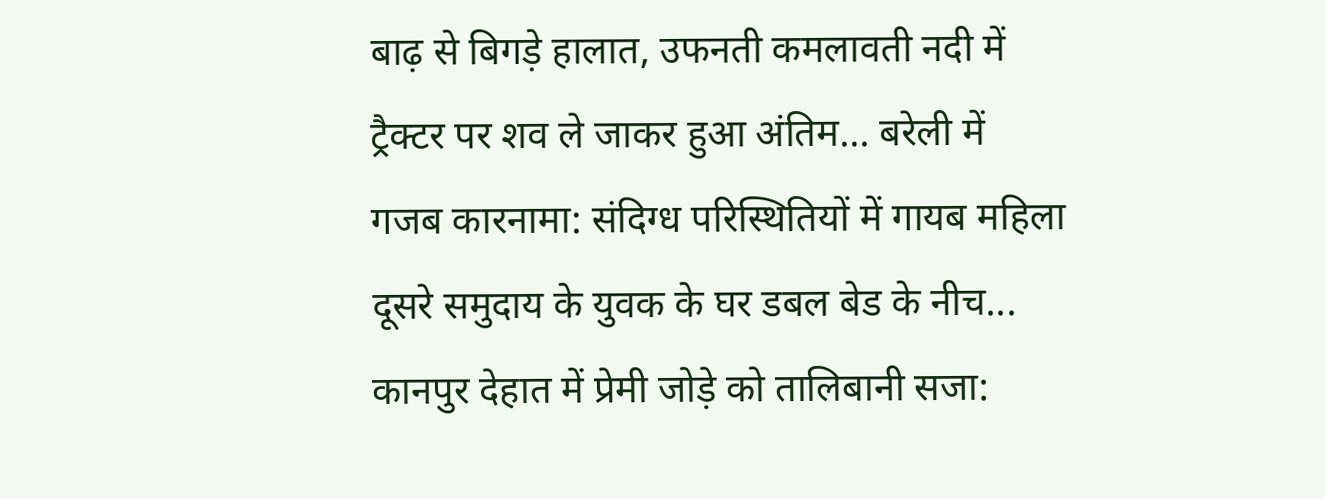बाढ़ से बिगड़े हालात, उफनती कमलावती नदी में ट्रैक्टर पर शव ले जाकर हुआ अंतिम... बरेली में गजब कारनामा: संदिग्ध परिस्थितियों में गायब महिला दूसरे समुदाय के युवक के घर डबल बेड के नीच... कानपुर देहात में प्रेमी जोड़े को तालिबानी सजा: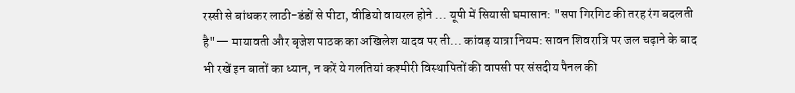रस्सी से बांधकर लाठी-डंडों से पीटा, वीडियो वायरल होने ... यूपी में सियासी घमासान: "सपा गिरगिट की तरह रंग बदलती है"— मायावती और बृजेश पाठक का अखिलेश यादव पर ती... कांवड़ यात्रा नियम: सावन शिवरात्रि पर जल चढ़ाने के बाद भी रखें इन बातों का ध्यान, न करें ये गलतियां कश्मीरी विस्थापितों की वापसी पर संसदीय पैनल की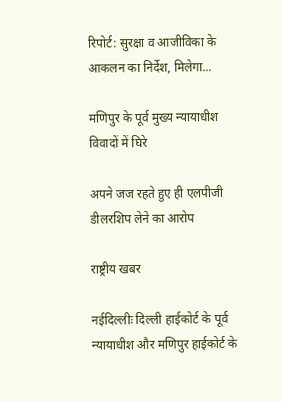रिपोर्ट: सुरक्षा व आजीविका के आकलन का निर्देश, मिलेगा...

मणिपुर के पूर्व मुख्य न्यायाधीश विवादों में घिरे

अपने जज रहते हुए ही एलपीजी डीलरशिप लेने का आरोप

राष्ट्रीय खबर

नईदिल्लीः दिल्ली हाईकोर्ट के पूर्व न्यायाधीश और मणिपुर हाईकोर्ट के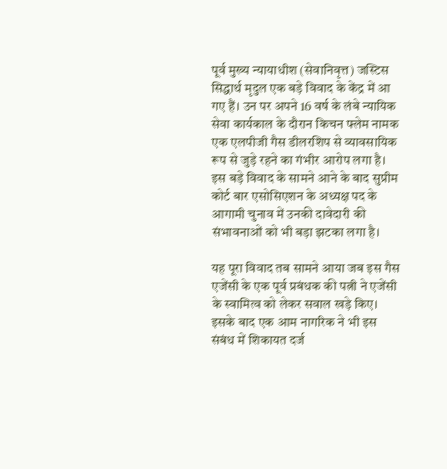पूर्व मुख्य न्यायाधीश (सेवानिवृत्त) जस्टिस सिद्धार्थ मृदुल एक बड़े विवाद के केंद्र में आ गए हैं। उन पर अपने 16 वर्ष के लंबे न्यायिक सेवा कार्यकाल के दौरान किचन फ्लेम नामक एक एलपीजी गैस डीलरशिप से व्यावसायिक रूप से जुड़े रहने का गंभीर आरोप लगा है। इस बड़े विवाद के सामने आने के बाद सुप्रीम कोर्ट बार एसोसिएशन के अध्यक्ष पद के आगामी चुनाव में उनकी दावेदारी की संभावनाओं को भी बड़ा झटका लगा है।

यह पूरा विवाद तब सामने आया जब इस गैस एजेंसी के एक पूर्व प्रबंधक की पत्नी ने एजेंसी के स्वामित्व को लेकर सवाल खड़े किए। इसके बाद एक आम नागरिक ने भी इस संबंध में शिकायत दर्ज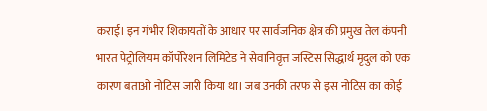कराई। इन गंभीर शिकायतों के आधार पर सार्वजनिक क्षेत्र की प्रमुख तेल कंपनी भारत पेट्रोलियम कॉर्पोरेशन लिमिटेड ने सेवानिवृत्त जस्टिस सिद्धार्थ मृदुल को एक कारण बताओ नोटिस जारी किया था। जब उनकी तरफ से इस नोटिस का कोई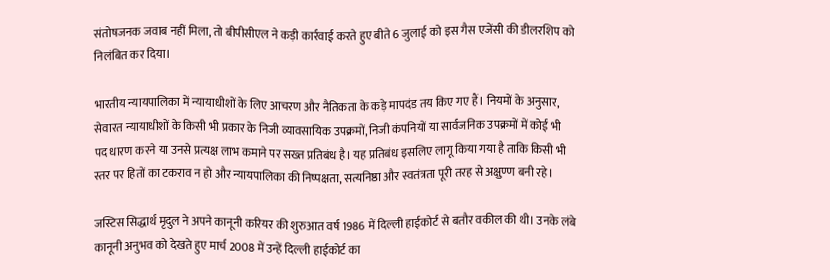संतोषजनक जवाब नहीं मिला, तो बीपीसीएल ने कड़ी कार्रवाई करते हुए बीते 6 जुलाई को इस गैस एजेंसी की डीलरशिप को निलंबित कर दिया।

भारतीय न्यायपालिका में न्यायाधीशों के लिए आचरण और नैतिकता के कड़े मापदंड तय किए गए हैं। नियमों के अनुसार, सेवारत न्यायाधीशों के किसी भी प्रकार के निजी व्यावसायिक उपक्रमों, निजी कंपनियों या सार्वजनिक उपक्रमों में कोई भी पद धारण करने या उनसे प्रत्यक्ष लाभ कमाने पर सख्त प्रतिबंध है। यह प्रतिबंध इसलिए लागू किया गया है ताकि किसी भी स्तर पर हितों का टकराव न हो और न्यायपालिका की निष्पक्षता, सत्यनिष्ठा और स्वतंत्रता पूरी तरह से अक्षुण्ण बनी रहे।

जस्टिस सिद्धार्थ मृदुल ने अपने कानूनी करियर की शुरुआत वर्ष 1986 में दिल्ली हाईकोर्ट से बतौर वकील की थी। उनके लंबे कानूनी अनुभव को देखते हुए मार्च 2008 में उन्हें दिल्ली हाईकोर्ट का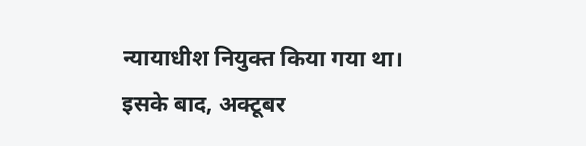न्यायाधीश नियुक्त किया गया था। इसके बाद, अक्टूबर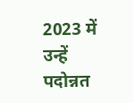2023 में उन्हें पदोन्नत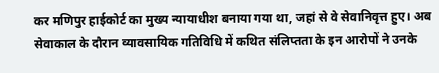कर मणिपुर हाईकोर्ट का मुख्य न्यायाधीश बनाया गया था, जहां से वे सेवानिवृत्त हुए। अब सेवाकाल के दौरान व्यावसायिक गतिविधि में कथित संलिप्तता के इन आरोपों ने उनके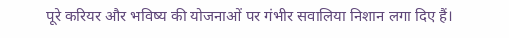पूरे करियर और भविष्य की योजनाओं पर गंभीर सवालिया निशान लगा दिए हैं।